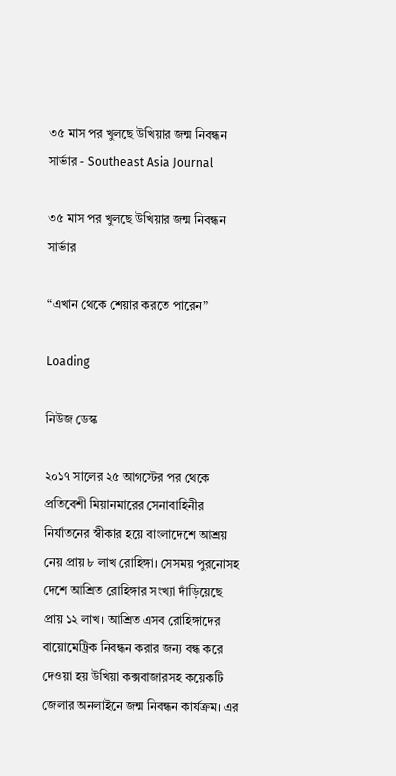৩৫ মাস পর খুলছে উখিয়ার জন্ম নিবন্ধন সার্ভার - Southeast Asia Journal

৩৫ মাস পর খুলছে উখিয়ার জন্ম নিবন্ধন সার্ভার

“এখান থেকে শেয়ার করতে পারেন”

Loading

নিউজ ডেস্ক

২০১৭ সালের ২৫ আগস্টের পর থেকে প্রতিবেশী মিয়ানমারের সেনাবাহিনীর নির্যাতনের স্বীকার হয়ে বাংলাদেশে আশ্রয় নেয় প্রায় ৮ লাখ রোহিঙ্গা। সেসময় পুরনোসহ দেশে আশ্রিত রোহিঙ্গার সংখ্যা দাঁড়িয়েছে প্রায় ১২ লাখ। আশ্রিত এসব রোহিঙ্গাদের বায়োমেট্রিক নিবন্ধন করার জন্য বন্ধ করে দেওয়া হয় উখিয়া কক্সবাজারসহ কয়েকটি জেলার অনলাইনে জন্ম নিবন্ধন কার্যক্রম। এর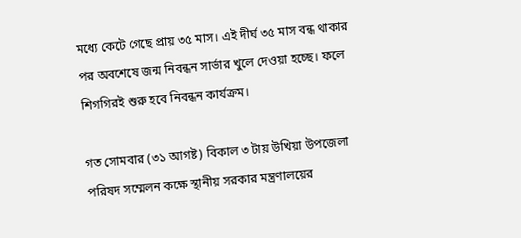মধ্যে কেটে গেছে প্রায় ৩৫ মাস। এই দীর্ঘ ৩৫ মাস বন্ধ থাকার পর অবশেষে জন্ম নিবন্ধন সার্ভার খুলে দেওয়া হচ্ছে। ফলে শিগগিরই শুরু হবে নিবন্ধন কার্যক্রম।

গত সোমবার (৩১ আগষ্ট) বিকাল ৩ টায় উখিয়া উপজেলা পরিষদ সম্মেলন কক্ষে স্থানীয় সরকার মন্ত্রণালয়ের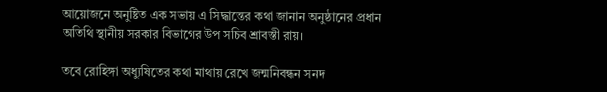আয়োজনে অনুষ্টিত এক সভায় এ সিদ্ধান্তের কথা জানান অনুষ্ঠানের প্রধান অতিথি স্থানীয় সরকার বিভাগের উপ সচিব শ্রাবস্তী রায়।

তবে রোহিঙ্গা অধ্যুষিতের কথা মাথায় রেখে জন্মনিবন্ধন সনদ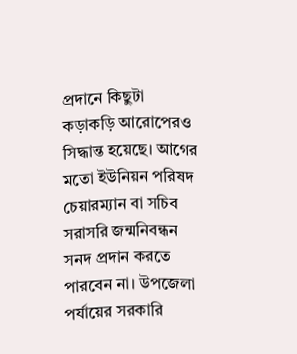প্রদানে কিছুটা কড়াকড়ি আরোপেরও সিদ্ধান্ত হয়েছে। আগের মতো ইউনিয়ন পরিষদ চেয়ারম্যান বা সচিব সরাসরি জন্মনিবন্ধন সনদ প্রদান করতে পারবেন না। উপজেলা পর্যায়ের সরকারি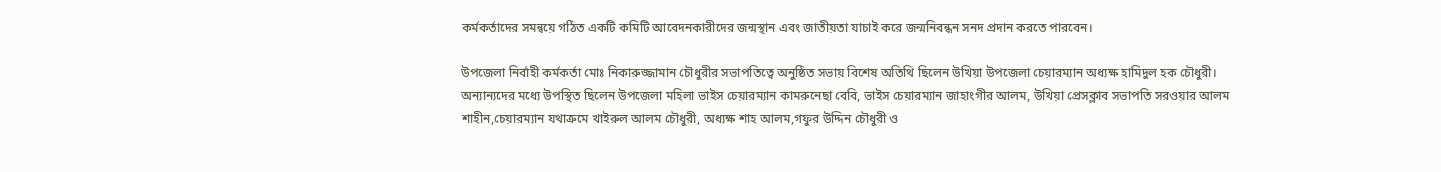কর্মকর্তাদের সমন্বয়ে গঠিত একটি কমিটি আবেদনকারীদের জন্মস্থান এবং জাতীয়তা যাচাই করে জন্মনিবন্ধন সনদ প্রদান করতে পারবেন।

উপজেলা নির্বাহী কর্মকর্তা মোঃ নিকারুজ্জামান চৌধুরীর সভাপতিত্বে অনুষ্ঠিত সভায় বিশেষ অতিথি ছিলেন উখিয়া উপজেলা চেয়ারম্যান অধ্যক্ষ হামিদুল হক চৌধুরী। অন্যান্যদের মধ্যে উপস্থিত ছিলেন উপজেলা মহিলা ভাইস চেয়ারম্যান কামরুনেছা বেবি, ভাইস চেয়ারম্যান জাহাংগীর আলম, উখিয়া প্রেসক্লাব সভাপতি সরওয়ার আলম শাহীন,চেয়ারম্যান যথাত্রুমে খাইরুল আলম চৌধুরী, অধ্যক্ষ শাহ আলম,গফুর উদ্দিন চৌধুরী ও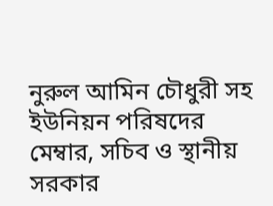নুরুল আমিন চৌধুরী সহ ইউনিয়ন পরিষদের মেম্বার, সচিব ও স্থানীয় সরকার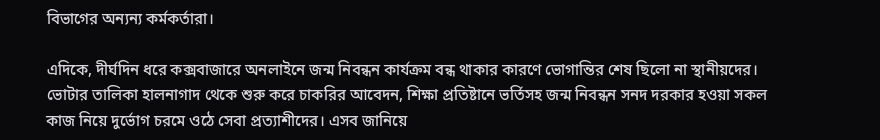বিভাগের অন্যন্য কর্মকর্তারা।

এদিকে, দীর্ঘদিন ধরে কক্সবাজারে অনলাইনে জন্ম নিবন্ধন কার্যক্রম বন্ধ থাকার কারণে ভোগান্তির শেষ ছিলো না স্থানীয়দের। ভোটার তালিকা হালনাগাদ থেকে শুরু করে চাকরির আবেদন, শিক্ষা প্রতিষ্টানে ভর্তিসহ জন্ম নিবন্ধন সনদ দরকার হওয়া সকল কাজ নিয়ে দুর্ভোগ চরমে ওঠে সেবা প্রত্যাশীদের। এসব জানিয়ে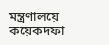মন্ত্রণালয়ে কয়েকদফা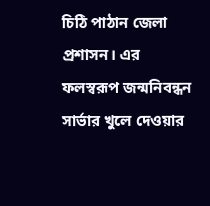চিঠি পাঠান জেলা প্রশাসন। এর ফলস্বরূপ জন্মনিবন্ধন সার্ভার খুলে দেওয়ার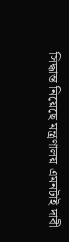সিদ্ধান্ত নিয়েছে মন্ত্রণালয় এমনটাই দাবী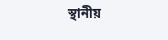স্থানীয়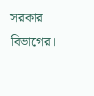সরকার বিভাগের।